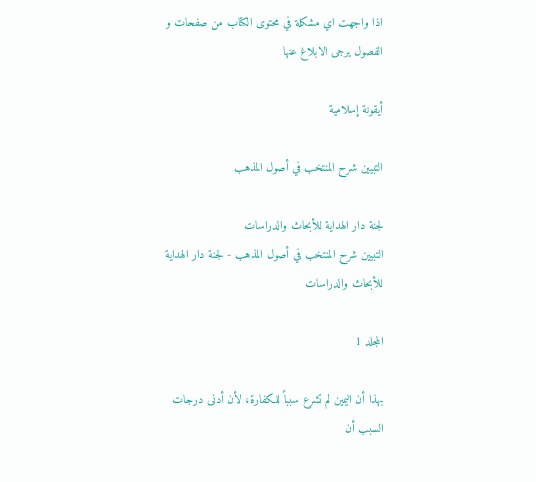اذا واجهت اي مشكلة في محتوى الكتاب من صفحات و الفصول يرجى الابلاغ عنها

أيقونة إسلامية

التبيين شرح المنتخب في أصول المذهب

لجنة دار الهداية للأبحاث والدراسات
التبيين شرح المنتخب في أصول المذهب - لجنة دار الهداية للأبحاث والدراسات

المجلد 1

بهذا أن اليمين لم تشرع سبباً للكفارة، لأن أدنى درجات السبب أن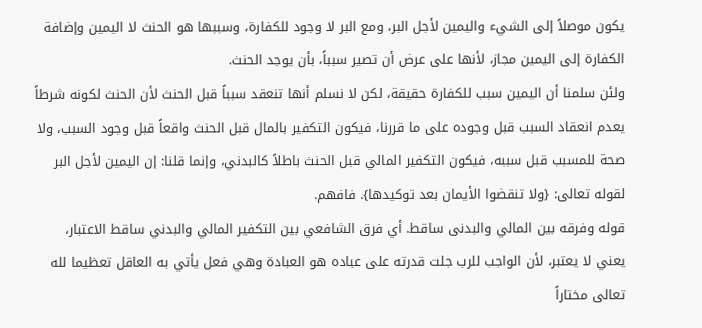يكون موصلاً إلى الشيء واليمين لأجل البر، ومع البر لا وجود للكفارة، وسببها هو الحنث لا اليمين وإضافة الكفارة إلى اليمين مجاز، لأنها على عرض أن تصير سبباً، بأن يوجد الحنث.
ولئن سلمنا أن اليمين سبب للكفارة حقيقة، لكن لا نسلم أنها تنعقد سبباً قبل الحنث لأن الحنث لكونه شرطاً يعدم انعقاد السبب قبل وجوده على ما قررنا، فيكون التكفير بالمال قبل الحنث واقعاً قبل وجود السبب، ولا صحة للمسبب قبل سببه، فيكون التكفير المالي قبل الحنث باطلاً كالبدني، وإنما قلنا: إن اليمين لأجل البر لقوله تعالى: {ولا تنقضوا الأيمان بعد توكيدها}. فافهم.
قوله وفرقه بين المالي والبدنى ساقط. أي فرق الشافعي بين التكفير المالي والبدني ساقط الاعتبار، يعني لا يعتبر، لأن الواجب للرب جلت قدرته على عباده هو العبادة وهي فعل يأتي به العاقل تعظيما لله تعالى مختاراً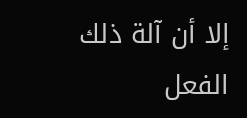إلا أن آلة ذلك الفعل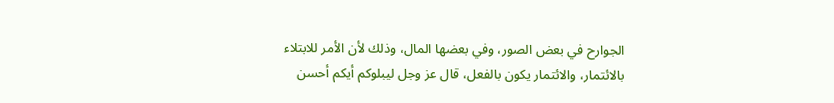الجوارح في بعض الصور، وفي بعضها المال، وذلك لأن الأمر للابتلاء بالائتمار، والائتمار يكون بالفعل، قال عز وجل ليبلوكم أيكم أحسن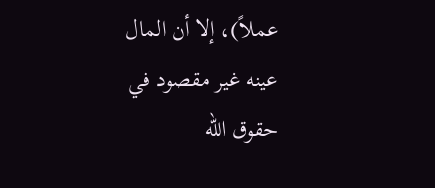عملاً)، إلا أن المال عينه غير مقصود في حقوق الله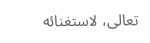تعالى، لاستغنائه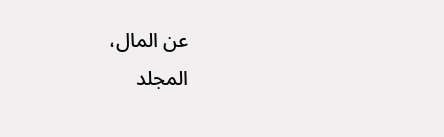عن المال،
المجلد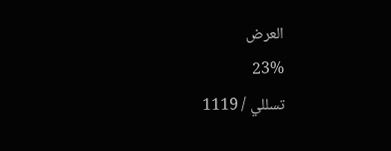العرض
23%
تسللي / 1119